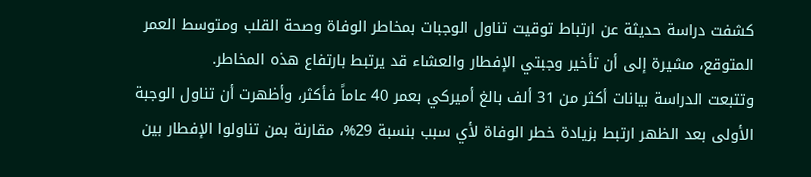كشفت دراسة حديثة عن ارتباط توقيت تناول الوجبات بمخاطر الوفاة وصحة القلب ومتوسط العمر المتوقع، مشيرة إلى أن تأخير وجبتي الإفطار والعشاء قد يرتبط بارتفاع هذه المخاطر.
وتتبعت الدراسة بيانات أكثر من 31 ألف بالغ أميركي بعمر 40 عاماً فأكثر، وأظهرت أن تناول الوجبة الأولى بعد الظهر ارتبط بزيادة خطر الوفاة لأي سبب بنسبة 29%، مقارنة بمن تناولوا الإفطار بين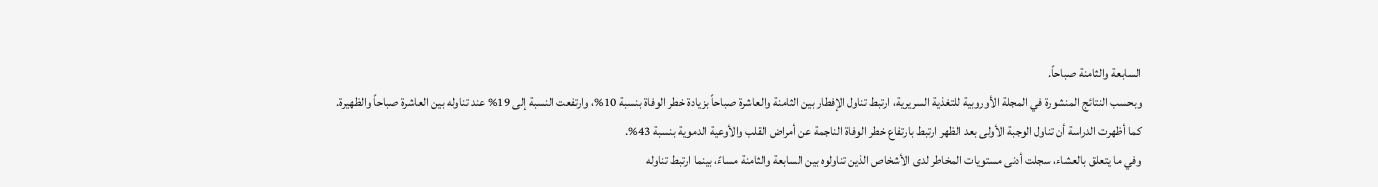السابعة والثامنة صباحاً.
وبحسب النتائج المنشورة في المجلة الأوروبية للتغذية السريرية، ارتبط تناول الإفطار بين الثامنة والعاشرة صباحاً بزيادة خطر الوفاة بنسبة 10%، وارتفعت النسبة إلى 19% عند تناوله بين العاشرة صباحاً والظهيرة.
كما أظهرت الدراسة أن تناول الوجبة الأولى بعد الظهر ارتبط بارتفاع خطر الوفاة الناجمة عن أمراض القلب والأوعية الدموية بنسبة 43%.
وفي ما يتعلق بالعشاء، سجلت أدنى مستويات المخاطر لدى الأشخاص الذين تناولوه بين السابعة والثامنة مساءً، بينما ارتبط تناوله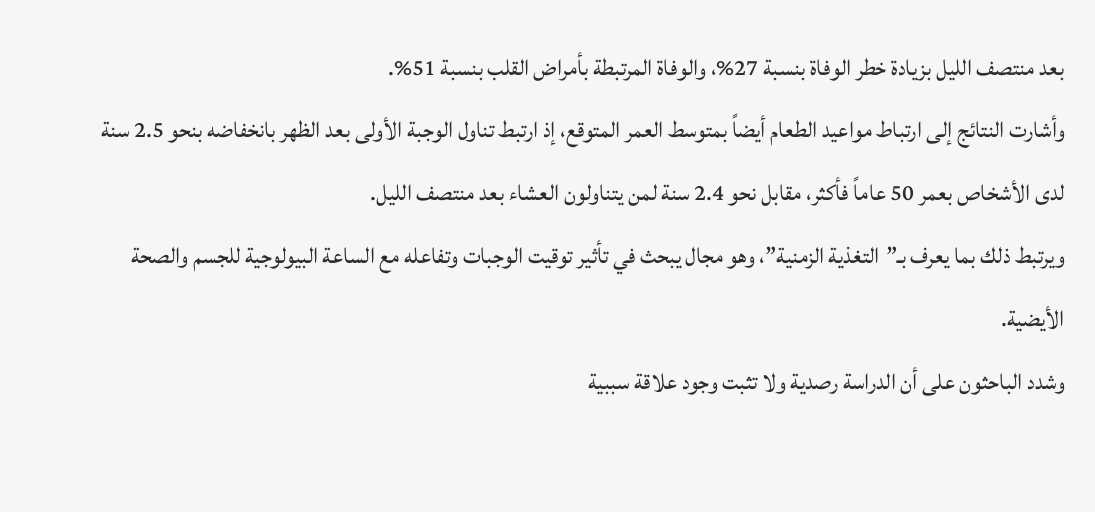بعد منتصف الليل بزيادة خطر الوفاة بنسبة 27%، والوفاة المرتبطة بأمراض القلب بنسبة 51%.
وأشارت النتائج إلى ارتباط مواعيد الطعام أيضاً بمتوسط العمر المتوقع، إذ ارتبط تناول الوجبة الأولى بعد الظهر بانخفاضه بنحو 2.5 سنة لدى الأشخاص بعمر 50 عاماً فأكثر، مقابل نحو 2.4 سنة لمن يتناولون العشاء بعد منتصف الليل.
ويرتبط ذلك بما يعرف بـ”التغذية الزمنية”، وهو مجال يبحث في تأثير توقيت الوجبات وتفاعله مع الساعة البيولوجية للجسم والصحة الأيضية.
وشدد الباحثون على أن الدراسة رصدية ولا تثبت وجود علاقة سببية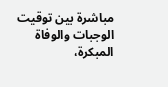مباشرة بين توقيت الوجبات والوفاة المبكرة،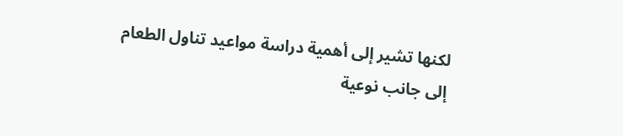لكنها تشير إلى أهمية دراسة مواعيد تناول الطعام إلى جانب نوعية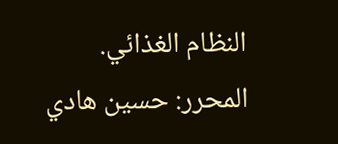النظام الغذائي.
المحرر: حسين هادي